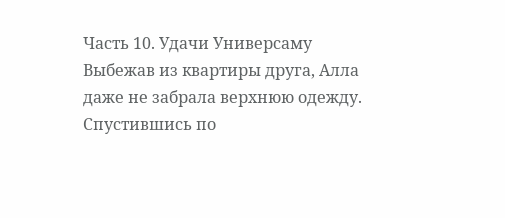Часть 10. Удачи Универсаму
Выбежав из квартиры друга, Алла даже не забрала верхнюю одежду. Спустившись по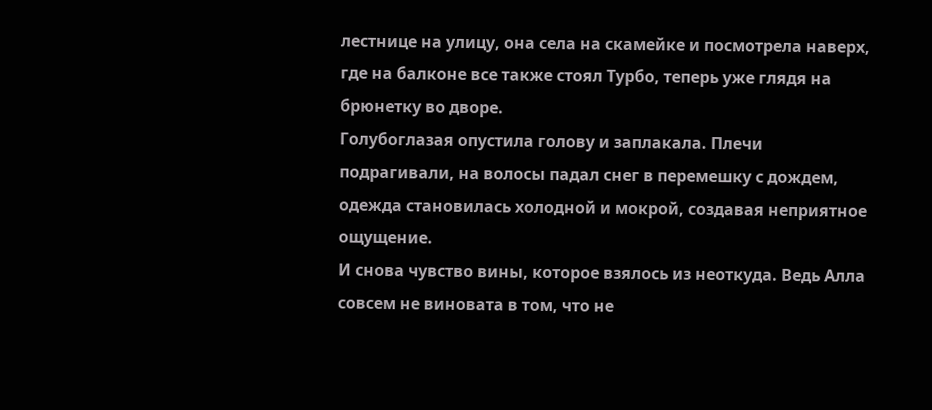лестнице на улицу, она села на скамейке и посмотрела наверх, где на балконе все также стоял Турбо, теперь уже глядя на брюнетку во дворе.
Голубоглазая опустила голову и заплакала. Плечи подрагивали, на волосы падал снег в перемешку с дождем, одежда становилась холодной и мокрой, создавая неприятное ощущение.
И снова чувство вины, которое взялось из неоткуда. Ведь Алла совсем не виновата в том, что не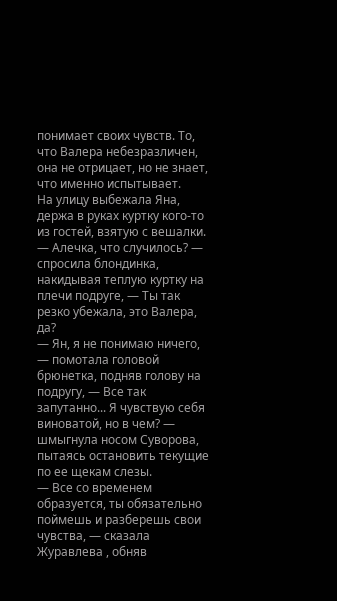понимает своих чувств. То, что Валера небезразличен, она не отрицает, но не знает, что именно испытывает.
На улицу выбежала Яна, держа в руках куртку кого-то из гостей, взятую с вешалки.
— Алечка, что случилось? — спросила блондинка, накидывая теплую куртку на плечи подруге, — Ты так резко убежала, это Валера, да?
— Ян, я не понимаю ничего, — помотала головой брюнетка, подняв голову на подругу, — Все так запутанно... Я чувствую себя виноватой, но в чем? — шмыгнула носом Суворова, пытаясь остановить текущие по ее щекам слезы.
— Все со временем образуется, ты обязательно поймешь и разберешь свои чувства, — сказала Журавлева , обняв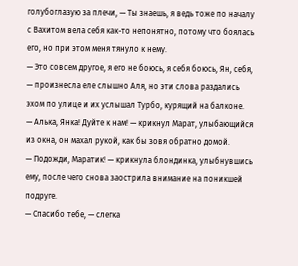голубоглазую за плечи, — Ты знаешь, я ведь тоже по началу с Вахитом вела себя как-то непонятно, потому что боялась его, но при этом меня тянуло к нему.
— Это совсем другое, я его не боюсь, я себя боюсь, Ян, себя, — произнесла еле слышно Аля, но эти слова раздались эхом по улице и их услышал Турбо, курящий на балконе.
— Алька, Янка! Дуйте к нам! — крикнул Марат, улыбающийся из окна, он махал рукой, как бы зовя обратно домой.
— Подожди, Маратик! — крикнула блондинка, улыбнувшись ему, после чего снова заострила внимание на поникшей подруге.
— Спасибо тебе, — слегка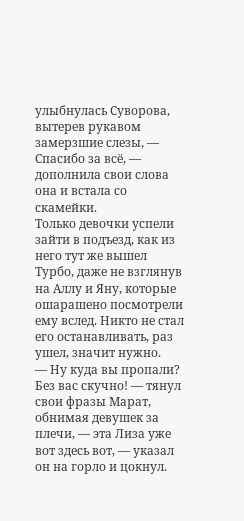улыбнулась Суворова, вытерев рукавом замерзшие слезы, — Спасибо за всё, — дополнила свои слова она и встала со скамейки.
Только девочки успели зайти в подъезд, как из него тут же вышел Турбо, даже не взглянув на Аллу и Яну, которые ошарашено посмотрели ему вслед. Никто не стал его останавливать, раз ушел, значит нужно.
— Ну куда вы пропали? Без вас скучно! — тянул свои фразы Марат, обнимая девушек за плечи, — эта Лиза уже вот здесь вот, — указал он на горло и цокнул.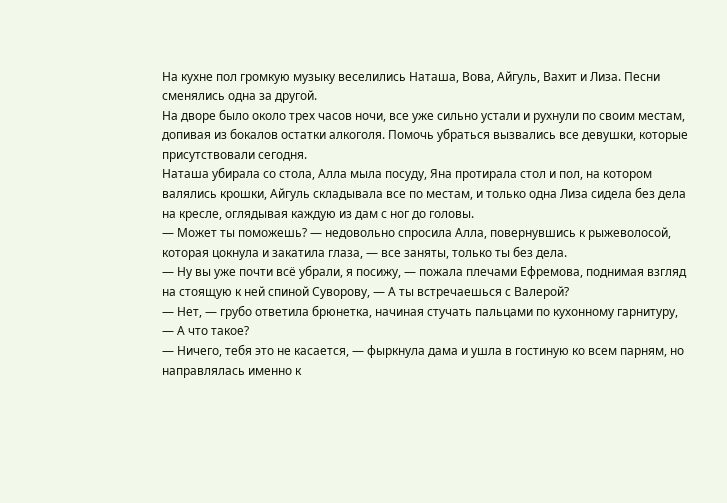На кухне пол громкую музыку веселились Наташа, Вова, Айгуль, Вахит и Лиза. Песни сменялись одна за другой.
На дворе было около трех часов ночи, все уже сильно устали и рухнули по своим местам, допивая из бокалов остатки алкоголя. Помочь убраться вызвались все девушки, которые присутствовали сегодня.
Наташа убирала со стола, Алла мыла посуду, Яна протирала стол и пол, на котором валялись крошки, Айгуль складывала все по местам, и только одна Лиза сидела без дела на кресле, оглядывая каждую из дам с ног до головы.
— Может ты поможешь? — недовольно спросила Алла, повернувшись к рыжеволосой, которая цокнула и закатила глаза, — все заняты, только ты без дела.
— Ну вы уже почти всё убрали, я посижу, — пожала плечами Ефремова, поднимая взгляд на стоящую к ней спиной Суворову, — А ты встречаешься с Валерой?
— Нет, — грубо ответила брюнетка, начиная стучать пальцами по кухонному гарнитуру, — А что такое?
— Ничего, тебя это не касается, — фыркнула дама и ушла в гостиную ко всем парням, но направлялась именно к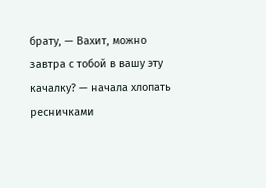брату, — Вахит, можно завтра с тобой в вашу эту качалку? — начала хлопать ресничками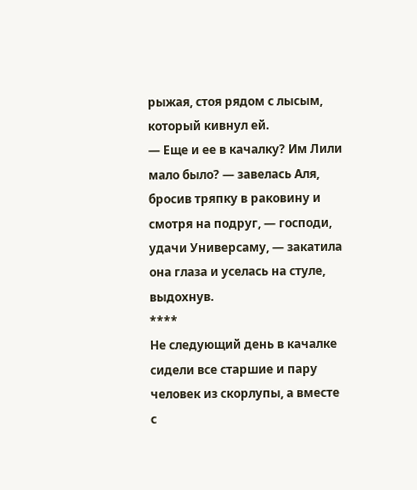рыжая, стоя рядом с лысым, который кивнул ей.
— Еще и ее в качалку? Им Лили мало было? — завелась Аля, бросив тряпку в раковину и смотря на подруг, — господи, удачи Универсаму, — закатила она глаза и уселась на стуле, выдохнув.
****
Не следующий день в качалке сидели все старшие и пару человек из скорлупы, а вместе с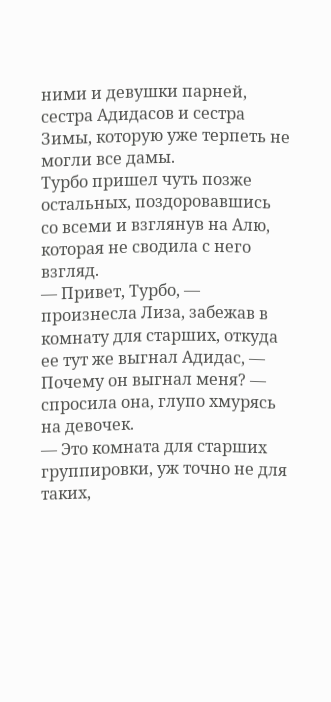ними и девушки парней, сестра Адидасов и сестра Зимы, которую уже терпеть не могли все дамы.
Турбо пришел чуть позже остальных, поздоровавшись со всеми и взглянув на Алю, которая не сводила с него взгляд.
— Привет, Турбо, — произнесла Лиза, забежав в комнату для старших, откуда ее тут же выгнал Адидас, — Почему он выгнал меня? — спросила она, глупо хмурясь на девочек.
— Это комната для старших группировки, уж точно не для таких,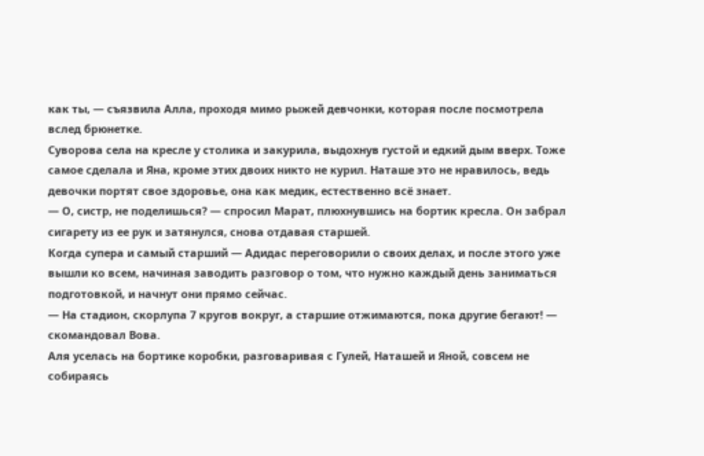как ты, — съязвила Алла, проходя мимо рыжей девчонки, которая после посмотрела вслед брюнетке.
Суворова села на кресле у столика и закурила, выдохнув густой и едкий дым вверх. Тоже самое сделала и Яна, кроме этих двоих никто не курил. Наташе это не нравилось, ведь девочки портят свое здоровье, она как медик, естественно всё знает.
— О, систр, не поделишься? — спросил Марат, плюхнувшись на бортик кресла. Он забрал сигарету из ее рук и затянулся, снова отдавая старшей.
Когда супера и самый старший — Адидас переговорили о своих делах, и после этого уже вышли ко всем, начиная заводить разговор о том, что нужно каждый день заниматься подготовкой, и начнут они прямо сейчас.
— На стадион, скорлупа 7 кругов вокруг, а старшие отжимаются, пока другие бегают! — скомандовал Вова.
Аля уселась на бортике коробки, разговаривая с Гулей, Наташей и Яной, совсем не собираясь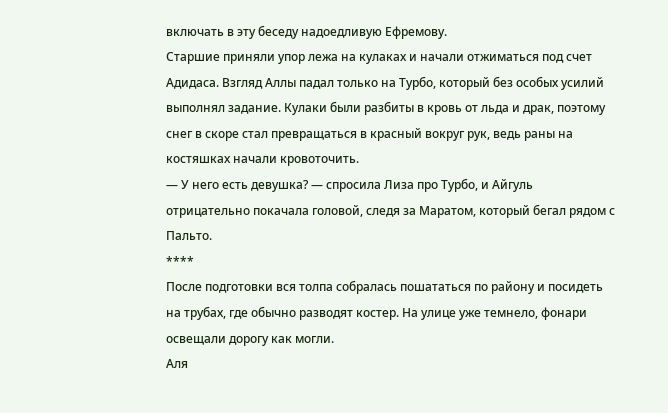включать в эту беседу надоедливую Ефремову.
Старшие приняли упор лежа на кулаках и начали отжиматься под счет Адидаса. Взгляд Аллы падал только на Турбо, который без особых усилий выполнял задание. Кулаки были разбиты в кровь от льда и драк, поэтому снег в скоре стал превращаться в красный вокруг рук, ведь раны на костяшках начали кровоточить.
— У него есть девушка? — спросила Лиза про Турбо, и Айгуль отрицательно покачала головой, следя за Маратом, который бегал рядом с Пальто.
****
После подготовки вся толпа собралась пошататься по району и посидеть на трубах, где обычно разводят костер. На улице уже темнело, фонари освещали дорогу как могли.
Аля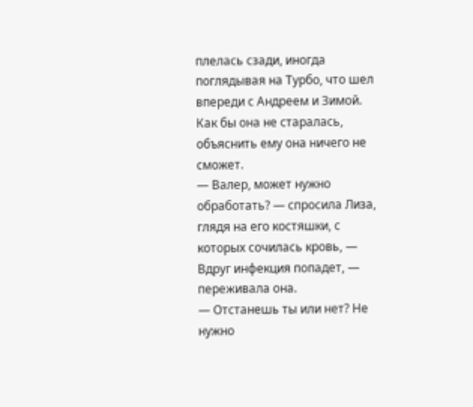плелась сзади, иногда поглядывая на Турбо, что шел впереди с Андреем и Зимой. Как бы она не старалась, объяснить ему она ничего не сможет.
— Валер, может нужно обработать? — спросила Лиза, глядя на его костяшки, с которых сочилась кровь, — Вдруг инфекция попадет, — переживала она.
— Отстанешь ты или нет? Не нужно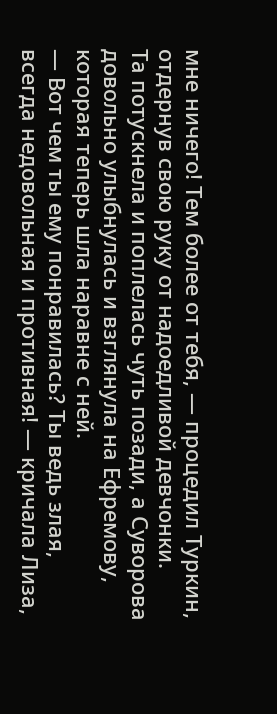мне ничего! Тем более от тебя, — процедил Туркин, отдернув свою руку от надоедливой девчонки.
Та потускнела и поплелась чуть позади, а Суворова довольно улыбнулась и взглянула на Ефремову, которая теперь шла наравне с ней.
— Вот чем ты ему понравилась? Ты ведь злая, всегда недовольная и противная! — кричала Лиза,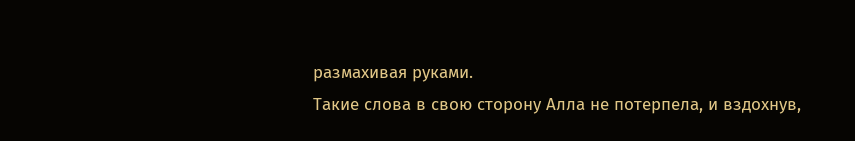размахивая руками.
Такие слова в свою сторону Алла не потерпела, и вздохнув,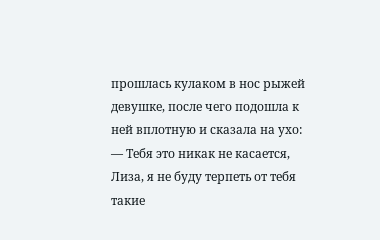прошлась кулаком в нос рыжей девушке, после чего подошла к ней вплотную и сказала на ухо:
— Тебя это никак не касается, Лиза, я не буду терпеть от тебя такие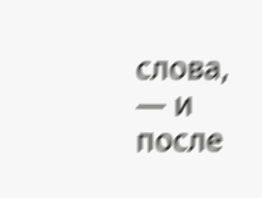слова, — и после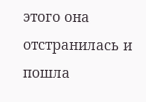этого она отстранилась и пошла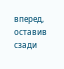вперед, оставив сзади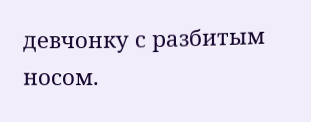девчонку с разбитым носом.